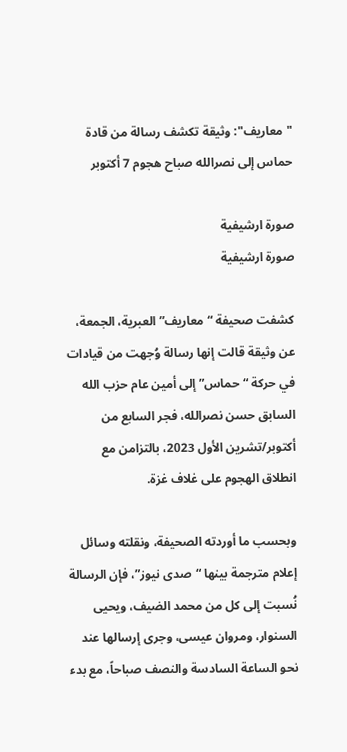"معاريف": وثيقة تكشف رسالة من قادة حماس إلى نصرالله صباح هجوم 7 أكتوبر

صورة ارشيفية
صورة ارشيفية

كشفت صحيفة “معاريف” العبرية، الجمعة، عن وثيقة قالت إنها رسالة وُجهت من قيادات في حركة “حماس” إلى أمين عام حزب الله السابق حسن نصرالله، فجر السابع من أكتوبر/تشرين الأول 2023، بالتزامن مع انطلاق الهجوم على غلاف غزة.

وبحسب ما أوردته الصحيفة، ونقلته وسائل إعلام مترجمة بينها “صدى نيوز”، فإن الرسالة نُسبت إلى كل من محمد الضيف، ويحيى السنوار، ومروان عيسى، وجرى إرسالها عند نحو الساعة السادسة والنصف صباحاً، مع بدء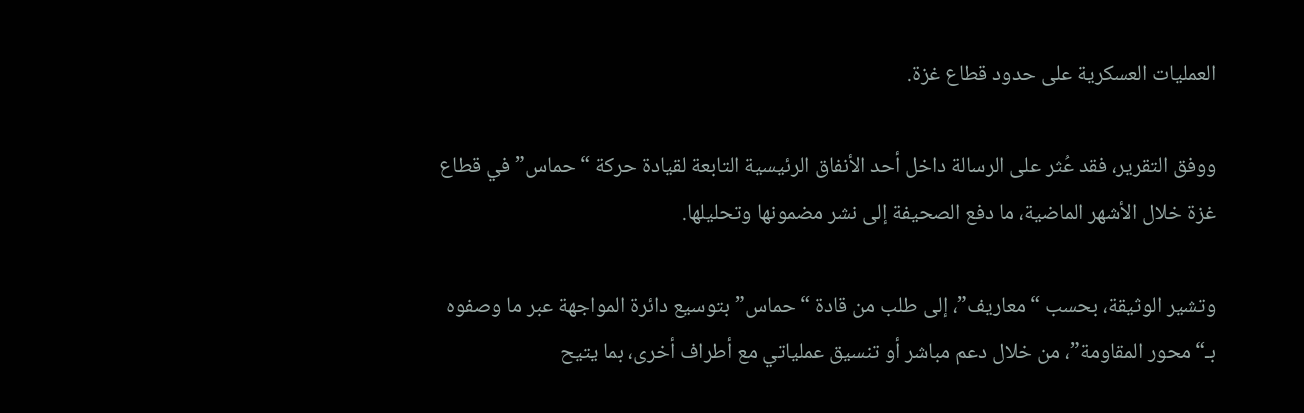العمليات العسكرية على حدود قطاع غزة.

ووفق التقرير، فقد عُثر على الرسالة داخل أحد الأنفاق الرئيسية التابعة لقيادة حركة “حماس” في قطاع غزة خلال الأشهر الماضية، ما دفع الصحيفة إلى نشر مضمونها وتحليلها.

وتشير الوثيقة، بحسب “معاريف”، إلى طلب من قادة “حماس” بتوسيع دائرة المواجهة عبر ما وصفوه بـ“محور المقاومة”، من خلال دعم مباشر أو تنسيق عملياتي مع أطراف أخرى، بما يتيح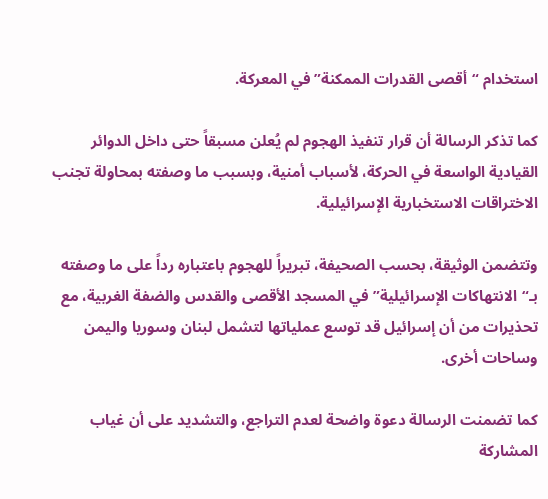استخدام “أقصى القدرات الممكنة” في المعركة.

كما تذكر الرسالة أن قرار تنفيذ الهجوم لم يُعلن مسبقاً حتى داخل الدوائر القيادية الواسعة في الحركة، لأسباب أمنية، وبسبب ما وصفته بمحاولة تجنب الاختراقات الاستخبارية الإسرائيلية.

وتتضمن الوثيقة، بحسب الصحيفة، تبريراً للهجوم باعتباره رداً على ما وصفته بـ“الانتهاكات الإسرائيلية” في المسجد الأقصى والقدس والضفة الغربية، مع تحذيرات من أن إسرائيل قد توسع عملياتها لتشمل لبنان وسوريا واليمن وساحات أخرى.

كما تضمنت الرسالة دعوة واضحة لعدم التراجع، والتشديد على أن غياب المشاركة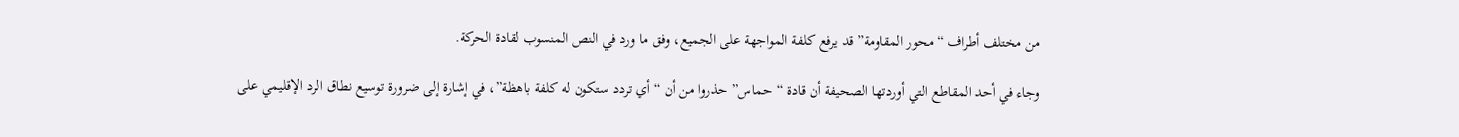من مختلف أطراف “محور المقاومة” قد يرفع كلفة المواجهة على الجميع، وفق ما ورد في النص المنسوب لقادة الحركة.

وجاء في أحد المقاطع التي أوردتها الصحيفة أن قادة “حماس” حذروا من أن “أي تردد ستكون له كلفة باهظة”، في إشارة إلى ضرورة توسيع نطاق الرد الإقليمي على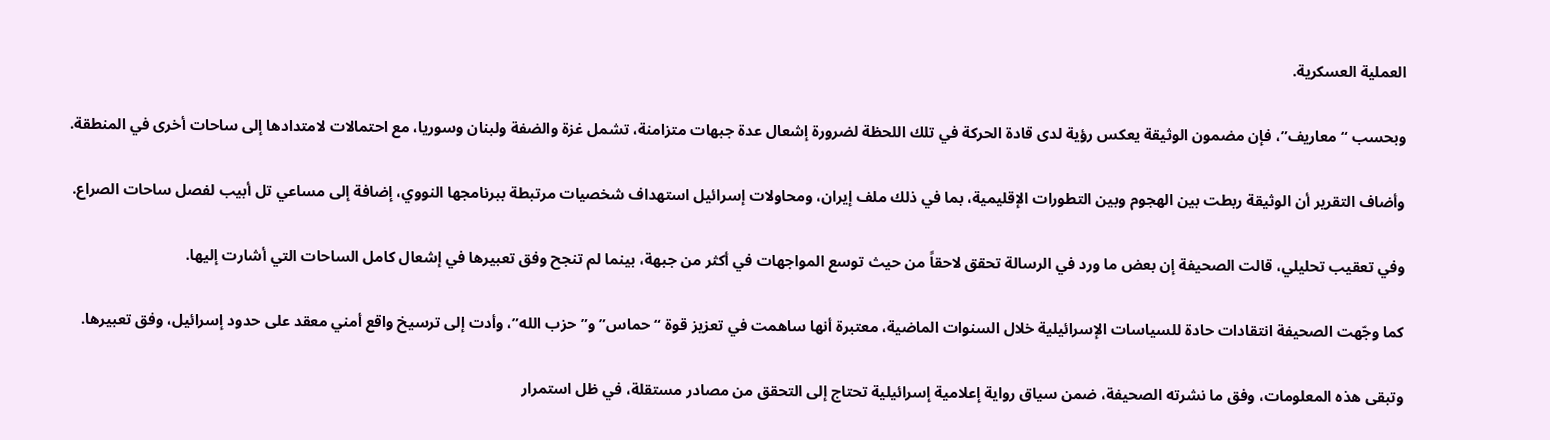العملية العسكرية.

وبحسب “معاريف”، فإن مضمون الوثيقة يعكس رؤية لدى قادة الحركة في تلك اللحظة لضرورة إشعال عدة جبهات متزامنة، تشمل غزة والضفة ولبنان وسوريا، مع احتمالات لامتدادها إلى ساحات أخرى في المنطقة.

وأضاف التقرير أن الوثيقة ربطت بين الهجوم وبين التطورات الإقليمية، بما في ذلك ملف إيران، ومحاولات إسرائيل استهداف شخصيات مرتبطة ببرنامجها النووي، إضافة إلى مساعي تل أبيب لفصل ساحات الصراع.

وفي تعقيب تحليلي، قالت الصحيفة إن بعض ما ورد في الرسالة تحقق لاحقاً من حيث توسع المواجهات في أكثر من جبهة، بينما لم تنجح وفق تعبيرها في إشعال كامل الساحات التي أشارت إليها.

كما وجّهت الصحيفة انتقادات حادة للسياسات الإسرائيلية خلال السنوات الماضية، معتبرة أنها ساهمت في تعزيز قوة “حماس” و”حزب الله”، وأدت إلى ترسيخ واقع أمني معقد على حدود إسرائيل، وفق تعبيرها.

وتبقى هذه المعلومات، وفق ما نشرته الصحيفة، ضمن سياق رواية إعلامية إسرائيلية تحتاج إلى التحقق من مصادر مستقلة، في ظل استمرار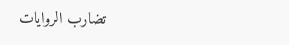تضارب الروايات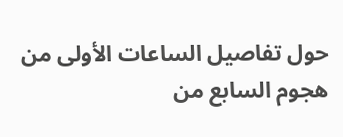حول تفاصيل الساعات الأولى من هجوم السابع من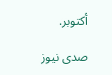أكتوبر.

صدى نيوز